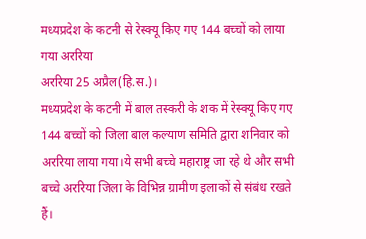मध्यप्रदेश के कटनी से रेस्क्यू किए गए 144 बच्चों को लाया गया अररिया
अररिया 25 अप्रैल(हि.स.)।
मध्यप्रदेश के कटनी में बाल तस्करी के शक में रेस्क्यू किए गए 144 बच्चों को जिला बाल कल्याण समिति द्वारा शनिवार को अररिया लाया गया।ये सभी बच्चे महाराष्ट्र जा रहे थे और सभी बच्चे अररिया जिला के विभिन्न ग्रामीण इलाकों से संबंध रखते हैं।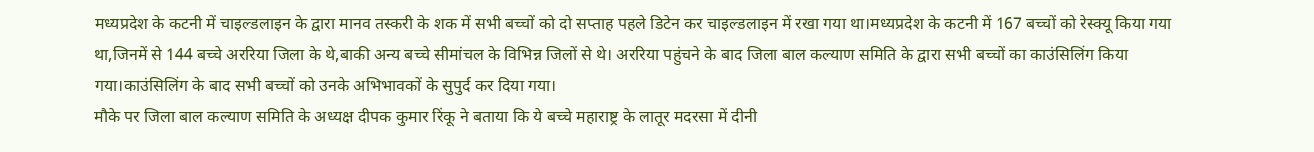मध्यप्रदेश के कटनी में चाइल्डलाइन के द्वारा मानव तस्करी के शक में सभी बच्चों को दो सप्ताह पहले डिटेन कर चाइल्डलाइन में रखा गया था।मध्यप्रदेश के कटनी में 167 बच्चों को रेस्क्यू किया गया था,जिनमें से 144 बच्चे अररिया जिला के थे,बाकी अन्य बच्चे सीमांचल के विभिन्न जिलों से थे। अररिया पहुंचने के बाद जिला बाल कल्याण समिति के द्वारा सभी बच्चों का काउंसिलिंग किया गया।काउंसिलिंग के बाद सभी बच्चों को उनके अभिभावकों के सुपुर्द कर दिया गया।
मौके पर जिला बाल कल्याण समिति के अध्यक्ष दीपक कुमार रिंकू ने बताया कि ये बच्चे महाराष्ट्र के लातूर मदरसा में दीनी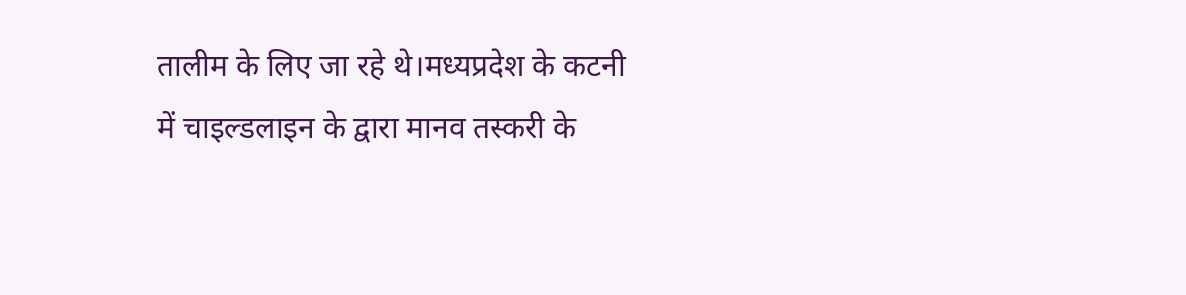तालीम के लिए जा रहे थे।मध्यप्रदेश के कटनी में चाइल्डलाइन के द्वारा मानव तस्करी के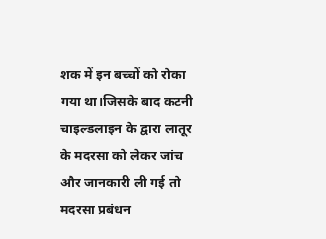शक में इन बच्चों को रोका गया था।जिसके बाद कटनी चाइल्डलाइन के द्वारा लातूर के मदरसा को लेकर जांच और जानकारी ली गई तो मदरसा प्रबंधन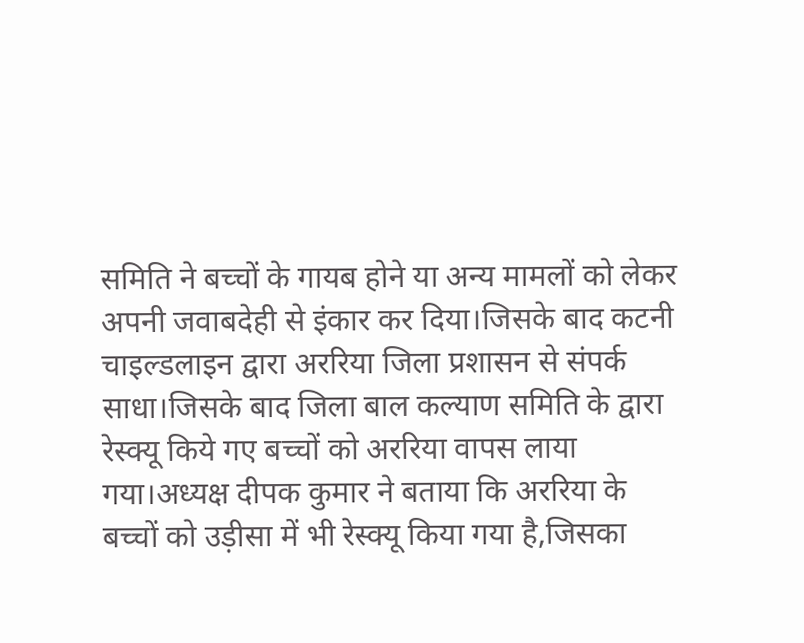समिति ने बच्चों के गायब होने या अन्य मामलों को लेकर अपनी जवाबदेही से इंकार कर दिया।जिसके बाद कटनी चाइल्डलाइन द्वारा अररिया जिला प्रशासन से संपर्क साधा।जिसके बाद जिला बाल कल्याण समिति के द्वारा रेस्क्यू किये गए बच्चों को अररिया वापस लाया गया।अध्यक्ष दीपक कुमार ने बताया कि अररिया के बच्चों को उड़ीसा में भी रेस्क्यू किया गया है,जिसका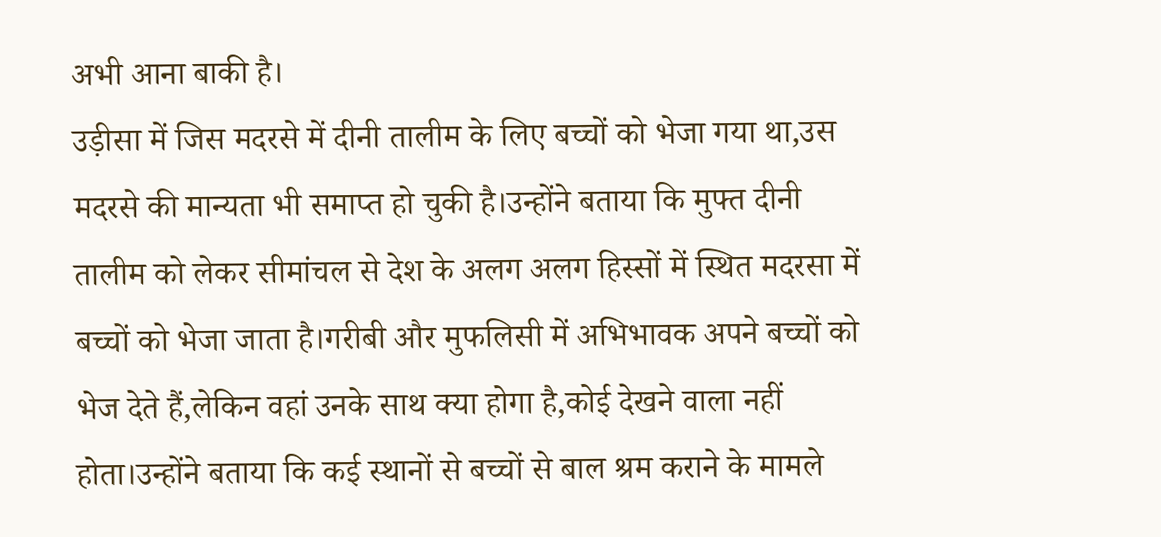अभी आना बाकी है।
उड़ीसा में जिस मदरसे में दीनी तालीम के लिए बच्चों को भेजा गया था,उस मदरसे की मान्यता भी समाप्त हो चुकी है।उन्होंने बताया कि मुफ्त दीनी तालीम को लेकर सीमांचल से देश के अलग अलग हिस्सों में स्थित मदरसा में बच्चों को भेजा जाता है।गरीबी और मुफलिसी में अभिभावक अपने बच्चों को भेज देते हैं,लेकिन वहां उनके साथ क्या होगा है,कोई देखने वाला नहीं होता।उन्होंने बताया कि कई स्थानों से बच्चों से बाल श्रम कराने के मामले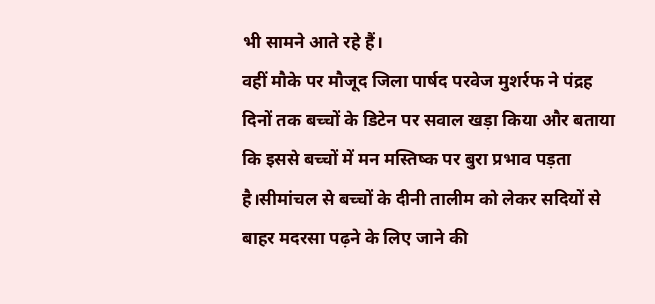भी सामने आते रहे हैं।
वहीं मौके पर मौजूद जिला पार्षद परवेज मुशर्रफ ने पंद्रह दिनों तक बच्चों के डिटेन पर सवाल खड़ा किया और बताया कि इससे बच्चों में मन मस्तिष्क पर बुरा प्रभाव पड़ता है।सीमांचल से बच्चों के दीनी तालीम को लेकर सदियों से बाहर मदरसा पढ़ने के लिए जाने की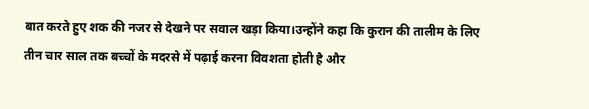बात करते हुए शक की नजर से देखने पर सवाल खड़ा किया।उन्होंने कहा कि कुरान की तालीम के लिए तीन चार साल तक बच्चों के मदरसे में पढ़ाई करना विवशता होती है और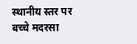स्थानीय स्तर पर बच्चे मदरसा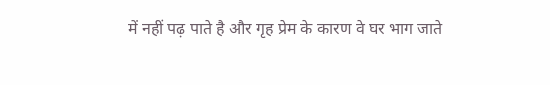में नहीं पढ़ पाते है और गृह प्रेम के कारण वे घर भाग जाते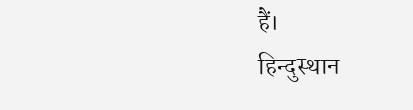हैं।
हिन्दुस्थान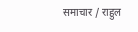समाचार / राहुल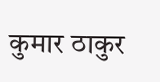कुमार ठाकुर